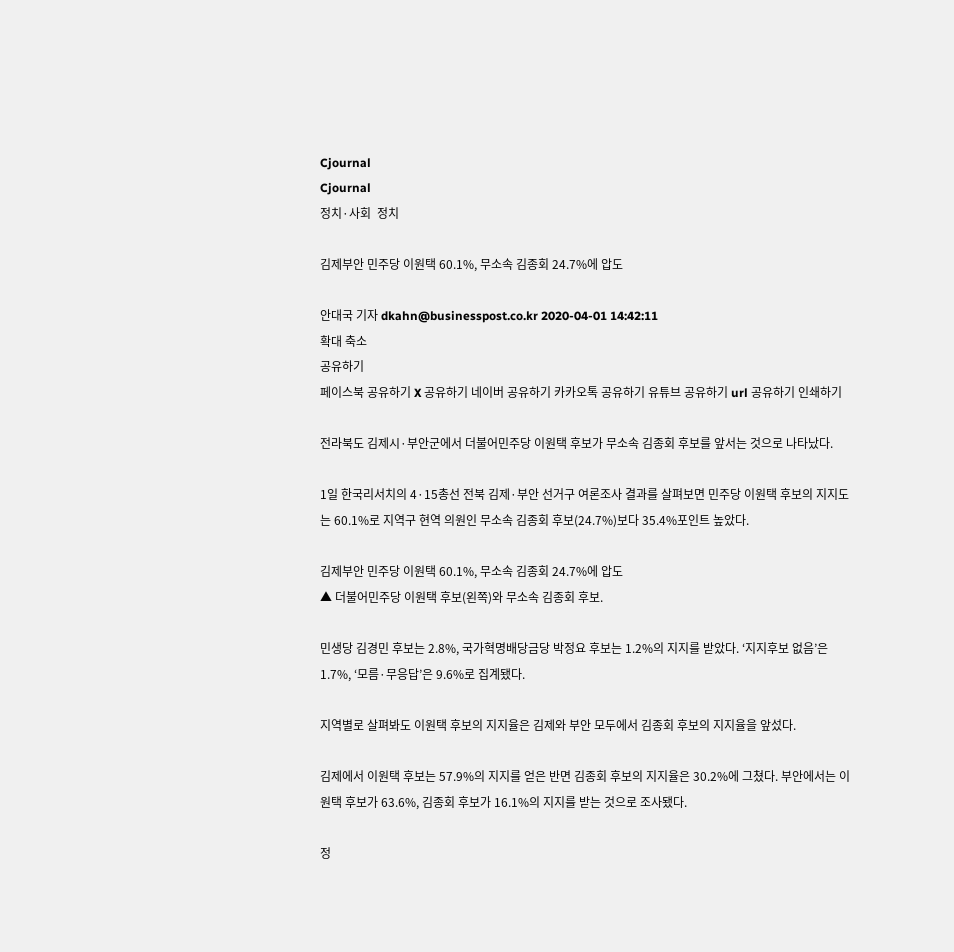Cjournal
Cjournal
정치·사회  정치

김제부안 민주당 이원택 60.1%, 무소속 김종회 24.7%에 압도

안대국 기자 dkahn@businesspost.co.kr 2020-04-01 14:42:11
확대 축소
공유하기
페이스북 공유하기 X 공유하기 네이버 공유하기 카카오톡 공유하기 유튜브 공유하기 url 공유하기 인쇄하기

전라북도 김제시·부안군에서 더불어민주당 이원택 후보가 무소속 김종회 후보를 앞서는 것으로 나타났다.

1일 한국리서치의 4·15총선 전북 김제·부안 선거구 여론조사 결과를 살펴보면 민주당 이원택 후보의 지지도는 60.1%로 지역구 현역 의원인 무소속 김종회 후보(24.7%)보다 35.4%포인트 높았다.

김제부안 민주당 이원택 60.1%, 무소속 김종회 24.7%에 압도
▲ 더불어민주당 이원택 후보(왼쪽)와 무소속 김종회 후보.

민생당 김경민 후보는 2.8%, 국가혁명배당금당 박정요 후보는 1.2%의 지지를 받았다. ‘지지후보 없음’은 1.7%, ‘모름·무응답’은 9.6%로 집계됐다.

지역별로 살펴봐도 이원택 후보의 지지율은 김제와 부안 모두에서 김종회 후보의 지지율을 앞섰다.

김제에서 이원택 후보는 57.9%의 지지를 얻은 반면 김종회 후보의 지지율은 30.2%에 그쳤다. 부안에서는 이원택 후보가 63.6%, 김종회 후보가 16.1%의 지지를 받는 것으로 조사됐다.

정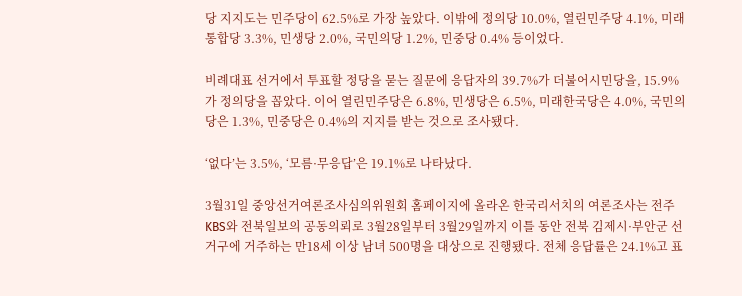당 지지도는 민주당이 62.5%로 가장 높았다. 이밖에 정의당 10.0%, 열린민주당 4.1%, 미래통합당 3.3%, 민생당 2.0%, 국민의당 1.2%, 민중당 0.4% 등이었다.

비례대표 선거에서 투표할 정당을 묻는 질문에 응답자의 39.7%가 더불어시민당을, 15.9%가 정의당을 꼽았다. 이어 열린민주당은 6.8%, 민생당은 6.5%, 미래한국당은 4.0%, 국민의당은 1.3%, 민중당은 0.4%의 지지를 받는 것으로 조사됐다.

‘없다’는 3.5%, ‘모름·무응답’은 19.1%로 나타났다.

3월31일 중앙선거여론조사심의위원회 홈페이지에 올라온 한국리서치의 여론조사는 전주KBS와 전북일보의 공동의뢰로 3월28일부터 3월29일까지 이틀 동안 전북 김제시·부안군 선거구에 거주하는 만18세 이상 남녀 500명을 대상으로 진행됐다. 전체 응답률은 24.1%고 표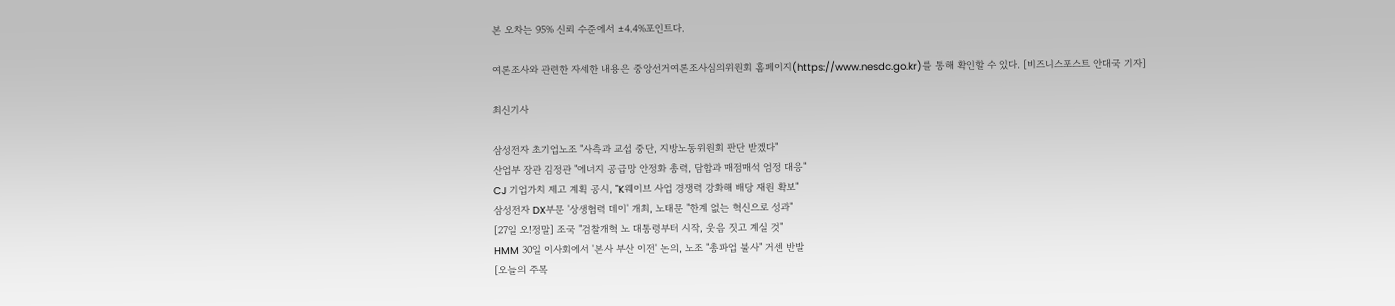본 오차는 95% 신뢰 수준에서 ±4.4%포인트다.

여론조사와 관련한 자세한 내용은 중앙선거여론조사심의위원회 홈페이지(https://www.nesdc.go.kr)를 통해 확인할 수 있다. [비즈니스포스트 안대국 기자]

최신기사

삼성전자 초기업노조 "사측과 교섭 중단, 지방노동위원회 판단 받겠다"
산업부 장관 김정관 "에너지 공급망 안정화 총력, 담합과 매점매석 엄정 대응"
CJ 기업가치 제고 계획 공시, "K웨이브 사업 경쟁력 강화해 배당 재원 확보"
삼성전자 DX부문 '상생협력 데이' 개최, 노태문 "한계 없는 혁신으로 성과"
[27일 오!정말] 조국 "검찰개혁 노 대통령부터 시작, 웃음 짓고 계실 것"
HMM 30일 이사회에서 '본사 부산 이전' 논의, 노조 "총파업 불사" 거센 반발
[오늘의 주목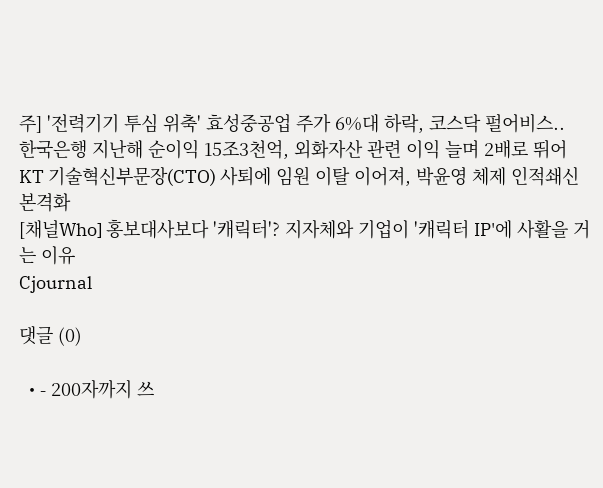주] '전력기기 투심 위축' 효성중공업 주가 6%대 하락, 코스닥 펄어비스..
한국은행 지난해 순이익 15조3천억, 외화자산 관련 이익 늘며 2배로 뛰어
KT 기술혁신부문장(CTO) 사퇴에 임원 이탈 이어져, 박윤영 체제 인적쇄신 본격화
[채널Who] 홍보대사보다 '캐릭터'? 지자체와 기업이 '캐릭터 IP'에 사활을 거는 이유
Cjournal

댓글 (0)

  • - 200자까지 쓰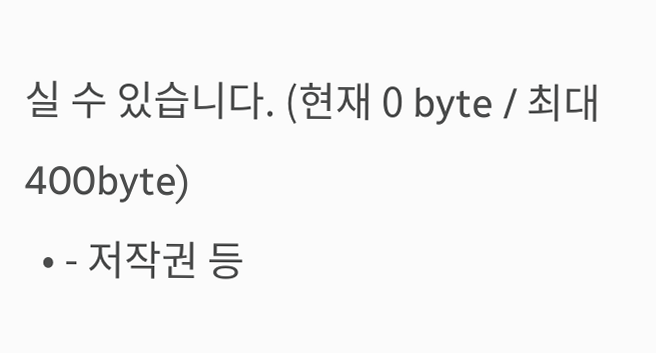실 수 있습니다. (현재 0 byte / 최대 400byte)
  • - 저작권 등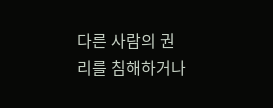다른 사람의 권리를 침해하거나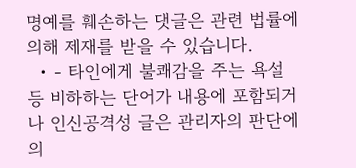명예를 훼손하는 댓글은 관련 법률에 의해 제재를 받을 수 있습니다.
  • - 타인에게 불쾌감을 주는 욕설 등 비하하는 단어가 내용에 포함되거나 인신공격성 글은 관리자의 판단에 의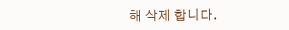해 삭제 합니다.